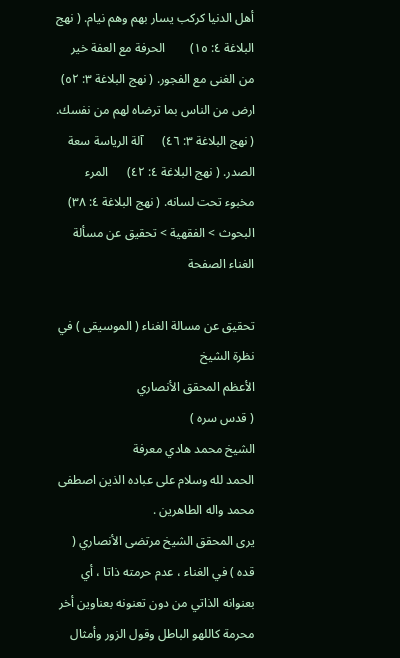أهل الدنيا كركب يسار بهم وهم نيام. ( نهج البلاغة ٤: ١٥)        الحرفة مع العفة خير من الغنى مع الفجور. ( نهج البلاغة ٣: ٥٢)        ارض من الناس بما ترضاه لهم من نفسك. ( نهج البلاغة ٣: ٤٦)      آلة الرياسة سعة الصدر. ( نهج البلاغة ٤: ٤٢)      المرء مخبوء تحت لسانه. ( نهج البلاغة ٤: ٣٨)
البحوث > الفقهية > تحقيق عن مسألة الغناء الصفحة

تحقيق عن مسالة الغناء ( الموسيقى ) في نظرة الشيخ
الأعظم المحقق الأنصاري
( قدس سره )
الشيخ محمد هادي معرفة
الحمد لله وسلام على عباده الذين اصطفى محمد واله الطاهرين .
يرى المحقق الشيخ مرتضى الأنصاري ( قده ) في الغناء ، عدم حرمته ذاتا ، أي بعنوانه الذاتي من دون تعنونه بعناوين أخر محرمة كاللهو الباطل وقول الزور وأمثال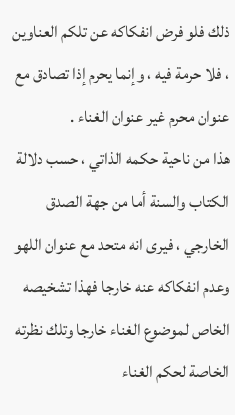ذلك فلو فرض انفكاكه عن تلكم العناوين ، فلا حرمة فيه ، وإنما يحرم إذا تصادق مع عنوان محرم غير عنوان الغناء .
هذا من ناحية حكمه الذاتي ، حسب دلالة الكتاب والسنة أما من جهة الصدق الخارجي ، فيرى انه متحد مع عنوان اللهو وعدم انفكاكه عنه خارجا فهذا تشخيصه الخاص لموضوع الغناء خارجا وتلك نظرته الخاصة لحكم الغناء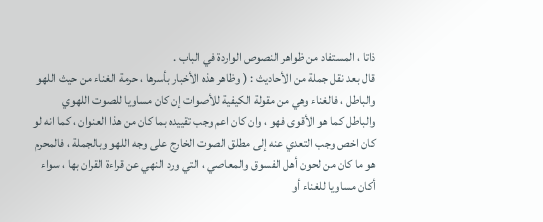ذاتا ، المستفاد من ظواهر النصوص الواردة في الباب .
قال بعد نقل جملة من الأحاديث : ( وظاهر هذه الأخبار بأسرها ، حرمة الغناء من حيث اللهو والباطل ، فالغناء وهي من مقولة الكيفية للأصوات إن كان مساويا للصوت اللهوي والباطل كما هو الأقوى فهو ، وان كان اعم وجب تقييده بما كان من هذا العنوان ، كما انه لو كان اخص وجب التعدي عنه إلى مطلق الصوت الخارج على وجه اللهو وبالجملة ، فالمحرم هو ما كان من لحون أهل الفسوق والمعاصي ، التي ورد النهي عن قراءة القران بها ، سواء أكان مساويا للغناء أو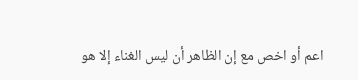اعم أو اخص مع إن الظاهر أن ليس الغناء إلا هو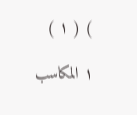) ( ١ )

١ المكاسب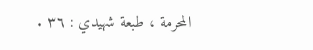المحرمة ، طبعة شهيدي : ٣٦ .